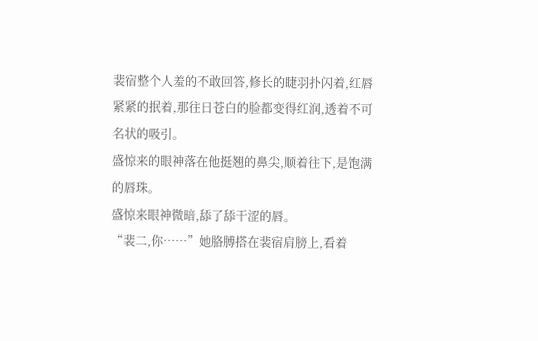裴宿整个人羞的不敢回答,修长的睫羽扑闪着,红唇紧紧的抿着,那往日苍白的脸都变得红润,透着不可名状的吸引。
盛惊来的眼神落在他挺翘的鼻尖,顺着往下,是饱满的唇珠。
盛惊来眼神微暗,舔了舔干涩的唇。
“裴二,你……”她胳膊搭在裴宿肩膀上,看着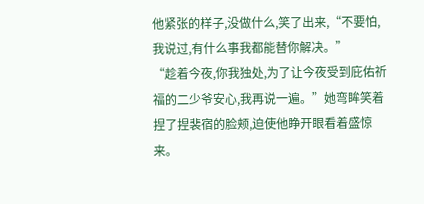他紧张的样子,没做什么,笑了出来,“不要怕,我说过,有什么事我都能替你解决。”
“趁着今夜,你我独处,为了让今夜受到庇佑祈福的二少爷安心,我再说一遍。”她弯眸笑着捏了捏裴宿的脸颊,迫使他睁开眼看着盛惊来。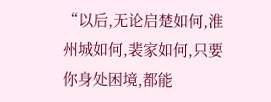“以后,无论启楚如何,淮州城如何,裴家如何,只要你身处困境,都能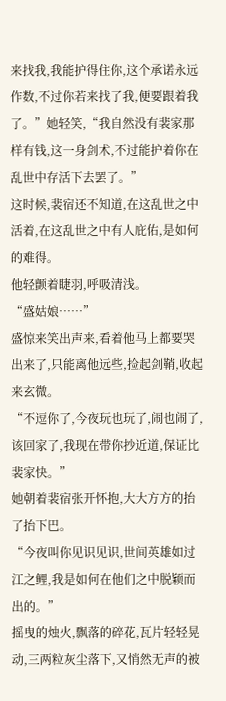来找我,我能护得住你,这个承诺永远作数,不过你若来找了我,便要跟着我了。”她轻笑,“我自然没有裴家那样有钱,这一身剑术,不过能护着你在乱世中存活下去罢了。”
这时候,裴宿还不知道,在这乱世之中活着,在这乱世之中有人庇佑,是如何的难得。
他轻颤着睫羽,呼吸清浅。
“盛姑娘……”
盛惊来笑出声来,看着他马上都要哭出来了,只能离他远些,捡起剑鞘,收起来玄微。
“不逗你了,今夜玩也玩了,闹也闹了,该回家了,我现在带你抄近道,保证比裴家快。”
她朝着裴宿张开怀抱,大大方方的抬了抬下巴。
“今夜叫你见识见识,世间英雄如过江之鲤,我是如何在他们之中脱颖而出的。”
摇曳的烛火,飘落的碎花,瓦片轻轻晃动,三两粒灰尘落下,又悄然无声的被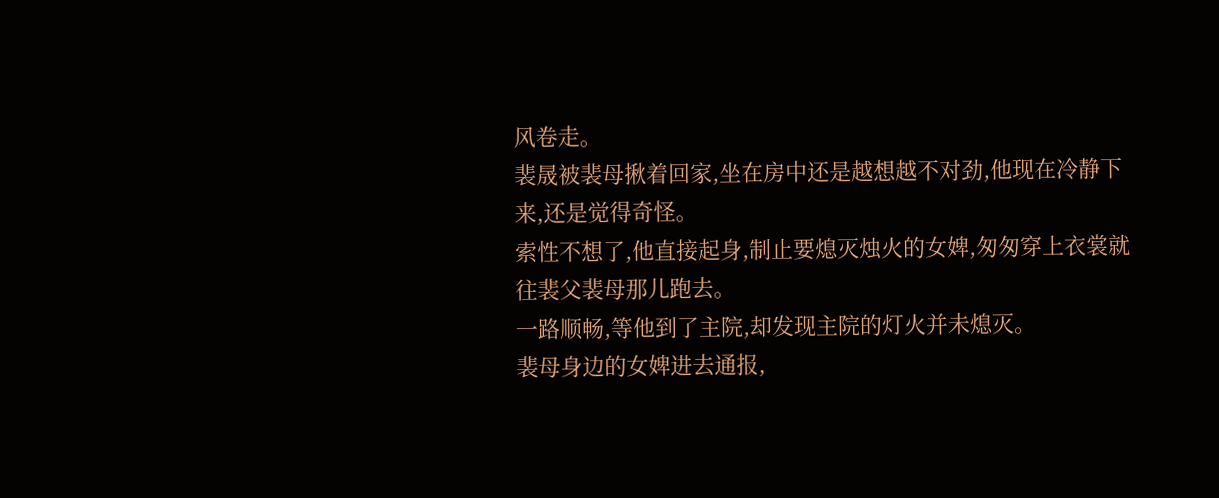风卷走。
裴晟被裴母揪着回家,坐在房中还是越想越不对劲,他现在冷静下来,还是觉得奇怪。
索性不想了,他直接起身,制止要熄灭烛火的女婢,匆匆穿上衣裳就往裴父裴母那儿跑去。
一路顺畅,等他到了主院,却发现主院的灯火并未熄灭。
裴母身边的女婢进去通报,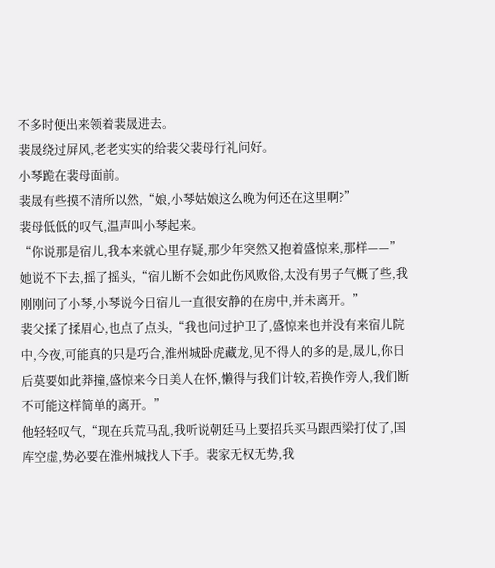不多时便出来领着裴晟进去。
裴晟绕过屏风,老老实实的给裴父裴母行礼问好。
小琴跪在裴母面前。
裴晟有些摸不清所以然,“娘,小琴姑娘这么晚为何还在这里啊?”
裴母低低的叹气,温声叫小琴起来。
“你说那是宿儿,我本来就心里存疑,那少年突然又抱着盛惊来,那样——”
她说不下去,摇了摇头,“宿儿断不会如此伤风败俗,太没有男子气概了些,我刚刚问了小琴,小琴说今日宿儿一直很安静的在房中,并未离开。”
裴父揉了揉眉心,也点了点头,“我也问过护卫了,盛惊来也并没有来宿儿院中,今夜,可能真的只是巧合,淮州城卧虎藏龙,见不得人的多的是,晟儿,你日后莫要如此莽撞,盛惊来今日美人在怀,懒得与我们计较,若换作旁人,我们断不可能这样简单的离开。”
他轻轻叹气,“现在兵荒马乱,我听说朝廷马上要招兵买马跟西梁打仗了,国库空虚,势必要在淮州城找人下手。裴家无权无势,我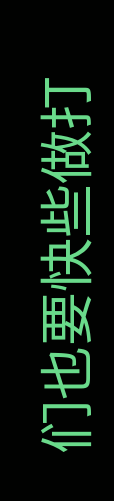们也要快些做打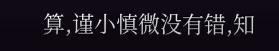算,谨小慎微没有错,知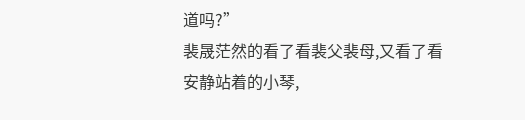道吗?”
裴晟茫然的看了看裴父裴母,又看了看安静站着的小琴,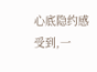心底隐约感受到,一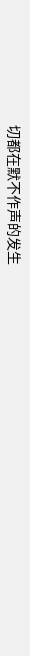切都在默不作声的发生